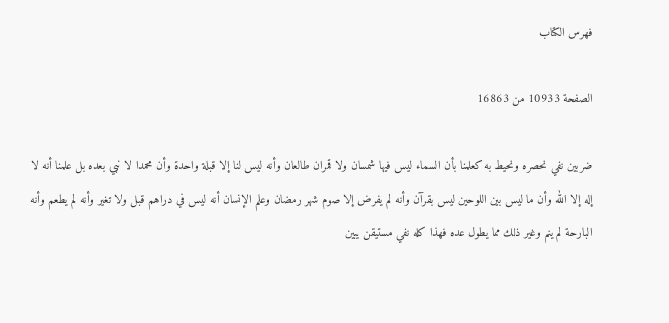فهرس الكتاب

الصفحة 10933 من 16863

ضربين نفي نحصره ونحيط به كعلمنا بأن السماء ليس فيها شمسان ولا قمران طالعان وأنه ليس لنا إلا قبلة واحدة وأن محمدا لا نبي بعده بل علمنا أنه لا إله إلا الله وأن ما ليس بين اللوحين ليس بقرآن وأنه لم يفرض إلا صوم شهر رمضان وعلم الإنسان أنه ليس في دراهم قبل ولا تغير وأنه لم يطعم وأنه البارحة لم ينم وغير ذلك مما يطول عده فهذا كله نفي مستيقن يبين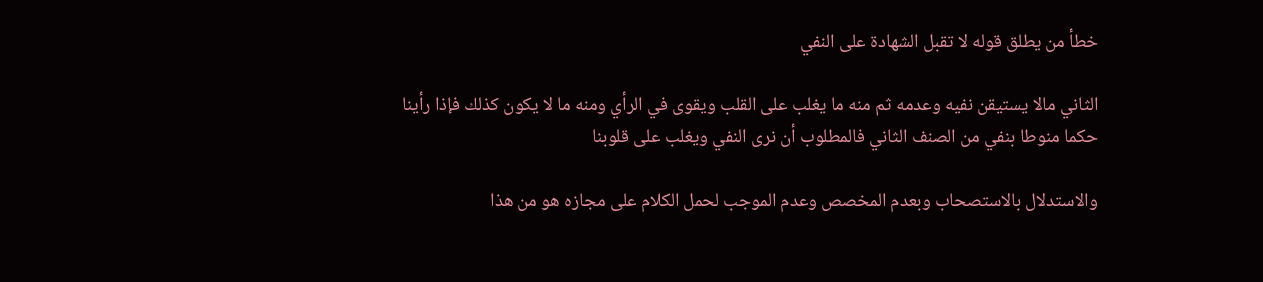خطأ من يطلق قوله لا تقبل الشهادة على النفي

الثاني مالا يستيقن نفيه وعدمه ثم منه ما يغلب على القلب ويقوى في الرأي ومنه ما لا يكون كذلك فإذا رأينا حكما منوطا بنفي من الصنف الثاني فالمطلوب أن نرى النفي ويغلب على قلوبنا

والاستدلال بالاستصحاب وبعدم المخصص وعدم الموجب لحمل الكلام على مجازه هو من هذا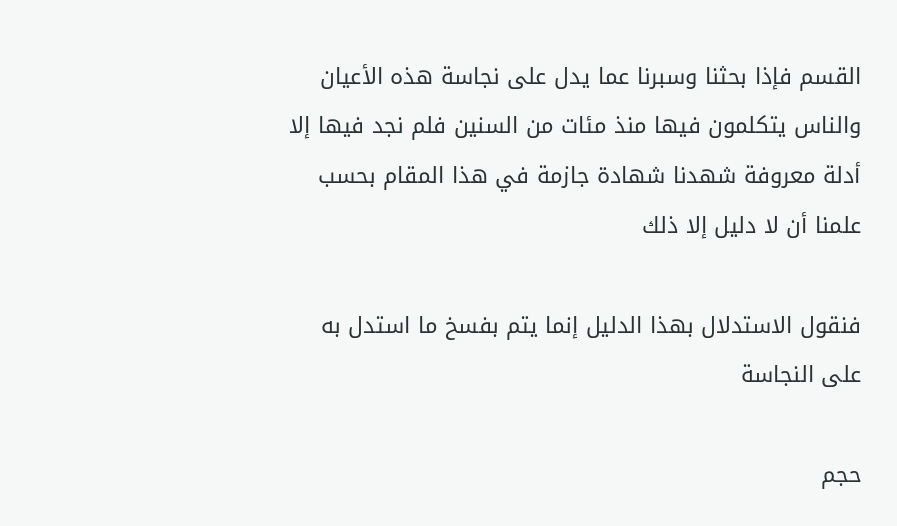القسم فإذا بحثنا وسبرنا عما يدل على نجاسة هذه الأعيان والناس يتكلمون فيها منذ مئات من السنين فلم نجد فيها إلا أدلة معروفة شهدنا شهادة جازمة في هذا المقام بحسب علمنا أن لا دليل إلا ذلك

فنقول الاستدلال بهذا الدليل إنما يتم بفسخ ما استدل به على النجاسة

حجم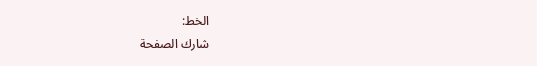الخط:
شارك الصفحة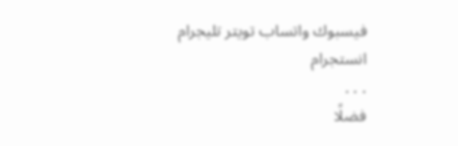فيسبوك واتساب تويتر تليجرام انستجرام
. . .
فضلًا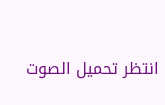انتظر تحميل الصوت